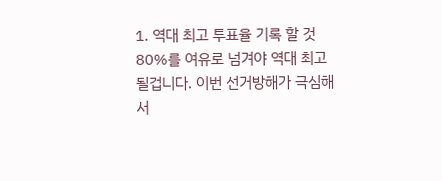1. 역대 최고 투표율 기록 할 것
80%를 여유로 넘겨야 역대 최고 될겁니다. 이번 선거방해가 극심해서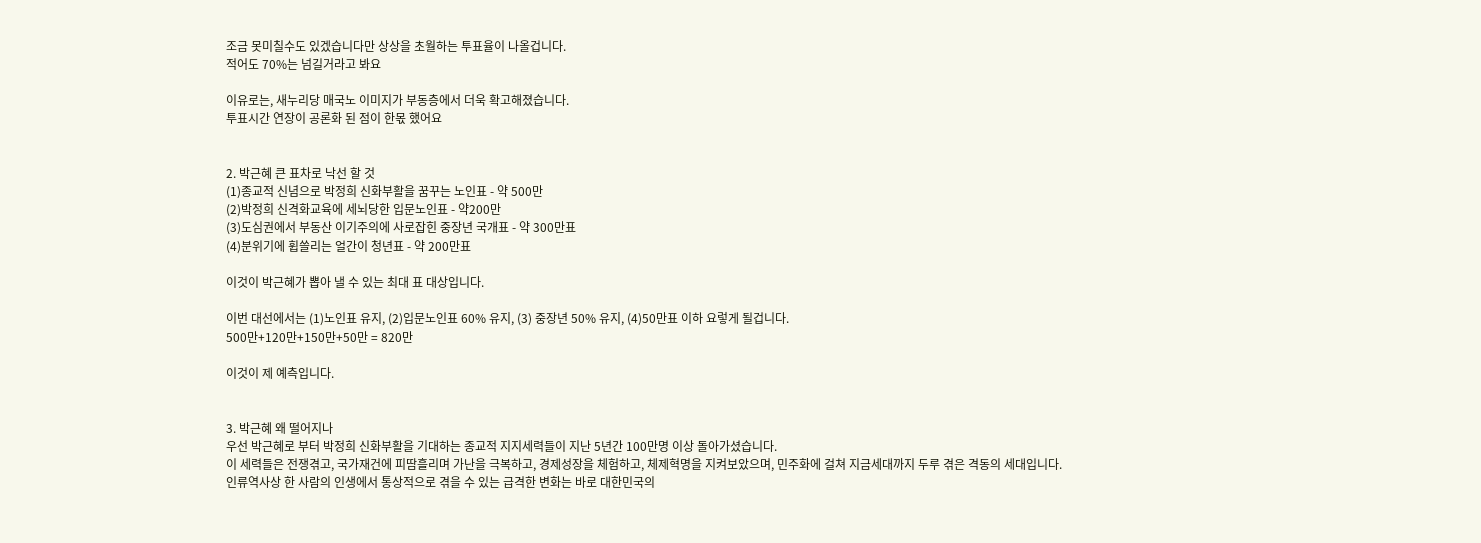조금 못미칠수도 있겠습니다만 상상을 초월하는 투표율이 나올겁니다.
적어도 70%는 넘길거라고 봐요

이유로는, 새누리당 매국노 이미지가 부동층에서 더욱 확고해졌습니다.
투표시간 연장이 공론화 된 점이 한몫 했어요


2. 박근혜 큰 표차로 낙선 할 것
(1)종교적 신념으로 박정희 신화부활을 꿈꾸는 노인표 - 약 500만
(2)박정희 신격화교육에 세뇌당한 입문노인표 - 약200만
(3)도심권에서 부동산 이기주의에 사로잡힌 중장년 국개표 - 약 300만표
(4)분위기에 휩쓸리는 얼간이 청년표 - 약 200만표

이것이 박근혜가 뽑아 낼 수 있는 최대 표 대상입니다.

이번 대선에서는 (1)노인표 유지, (2)입문노인표 60% 유지, (3) 중장년 50% 유지, (4)50만표 이하 요렇게 될겁니다.
500만+120만+150만+50만 = 820만

이것이 제 예측입니다.


3. 박근혜 왜 떨어지나
우선 박근혜로 부터 박정희 신화부활을 기대하는 종교적 지지세력들이 지난 5년간 100만명 이상 돌아가셨습니다.
이 세력들은 전쟁겪고, 국가재건에 피땀흘리며 가난을 극복하고, 경제성장을 체험하고, 체제혁명을 지켜보았으며, 민주화에 걸쳐 지금세대까지 두루 겪은 격동의 세대입니다.
인류역사상 한 사람의 인생에서 통상적으로 겪을 수 있는 급격한 변화는 바로 대한민국의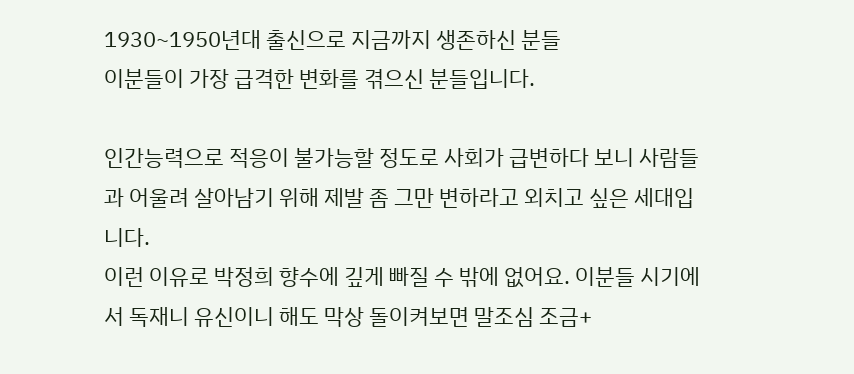1930~1950년대 출신으로 지금까지 생존하신 분들
이분들이 가장 급격한 변화를 겪으신 분들입니다.

인간능력으로 적응이 불가능할 정도로 사회가 급변하다 보니 사람들과 어울려 살아남기 위해 제발 좀 그만 변하라고 외치고 싶은 세대입니다.
이런 이유로 박정희 향수에 깊게 빠질 수 밖에 없어요. 이분들 시기에서 독재니 유신이니 해도 막상 돌이켜보면 말조심 조금+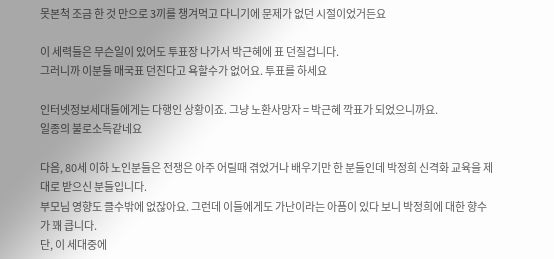못본척 조금 한 것 만으로 3끼를 챙겨먹고 다니기에 문제가 없던 시절이었거든요

이 세력들은 무슨일이 있어도 투표장 나가서 박근혜에 표 던질겁니다.
그러니까 이분들 매국표 던진다고 욕할수가 없어요. 투표를 하세요

인터넷정보세대들에게는 다행인 상황이죠. 그냥 노환사망자 = 박근혜 깍표가 되었으니까요.
일종의 불로소득같네요

다음, 80세 이하 노인분들은 전쟁은 아주 어릴때 겪었거나 배우기만 한 분들인데 박정희 신격화 교육을 제대로 받으신 분들입니다.
부모님 영향도 클수밖에 없잖아요. 그런데 이들에게도 가난이라는 아픔이 있다 보니 박정희에 대한 향수가 꽤 큽니다.
단, 이 세대중에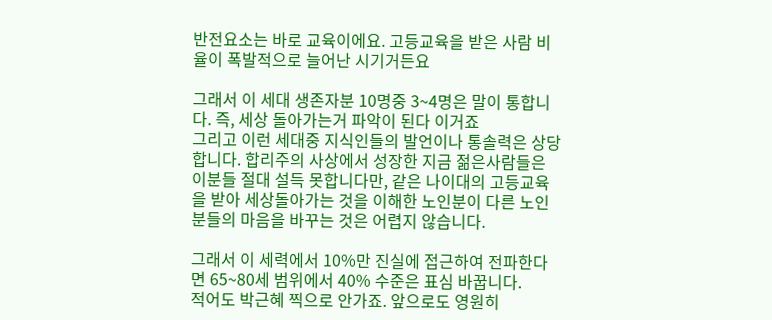반전요소는 바로 교육이에요. 고등교육을 받은 사람 비율이 폭발적으로 늘어난 시기거든요

그래서 이 세대 생존자분 10명중 3~4명은 말이 통합니다. 즉, 세상 돌아가는거 파악이 된다 이거죠
그리고 이런 세대중 지식인들의 발언이나 통솔력은 상당합니다. 합리주의 사상에서 성장한 지금 젊은사람들은 이분들 절대 설득 못합니다만, 같은 나이대의 고등교육을 받아 세상돌아가는 것을 이해한 노인분이 다른 노인분들의 마음을 바꾸는 것은 어렵지 않습니다.

그래서 이 세력에서 10%만 진실에 접근하여 전파한다면 65~80세 범위에서 40% 수준은 표심 바꿉니다.
적어도 박근혜 찍으로 안가죠. 앞으로도 영원히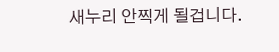새누리 안찍게 될겁니다.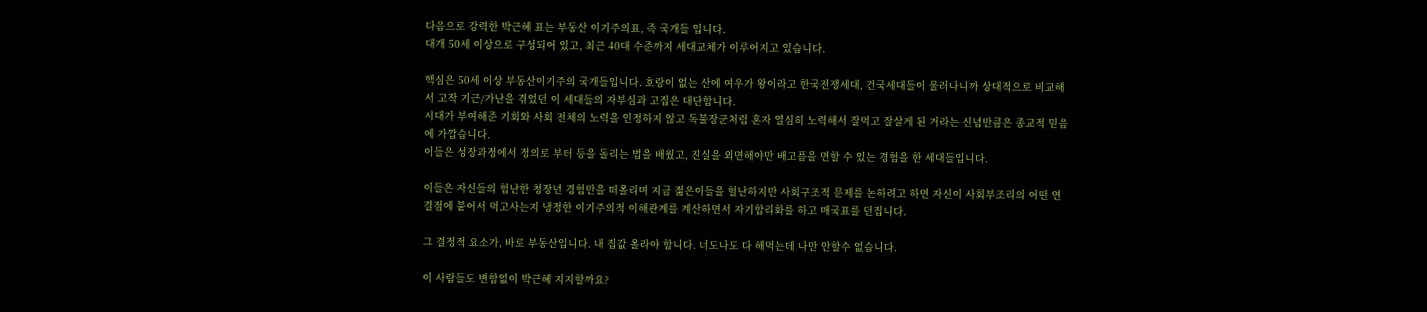다음으로 강력한 박근혜 표는 부동산 이기주의표, 즉 국개들 입니다.
대개 50세 이상으로 구성되어 있고, 최근 40대 수준까지 세대교체가 이루어지고 있습니다.

핵심은 50세 이상 부동산이기주의 국개들입니다. 호랑이 없는 산에 여우가 왕이라고 한국전쟁세대, 건국세대들이 물러나니까 상대적으로 비교해서 고작 기근/가난을 겪었던 이 세대들의 자부심과 고집은 대단합니다.
시대가 부여해준 기회와 사회 전체의 노력을 인정하지 않고 독불장군처럼 혼자 열심히 노력해서 잘먹고 잘살게 된 거라는 신념만큼은 종교적 믿음에 가깝습니다.
이들은 성장과정에서 정의로 부터 등을 돌리는 법을 배웠고, 진실을 외면해야만 배고픔을 면할 수 있는 경험을 한 세대들입니다.

이들은 자신들의 험난한 청장년 경험만을 떠올리며 지금 젊은이들을 헐난하지만 사회구조적 문제를 논하려고 하면 자신이 사회부조리의 어떤 연결점에 붙어서 먹고사는지 냉정한 이기주의적 이해관계를 계산하면서 자기합리화를 하고 매국표를 던집니다.

그 결정적 요소가, 바로 부동산입니다. 내 집값 올라야 합니다. 너도나도 다 해먹는데 나만 안할수 없습니다.

이 사람들도 변함없이 박근혜 지지할까요?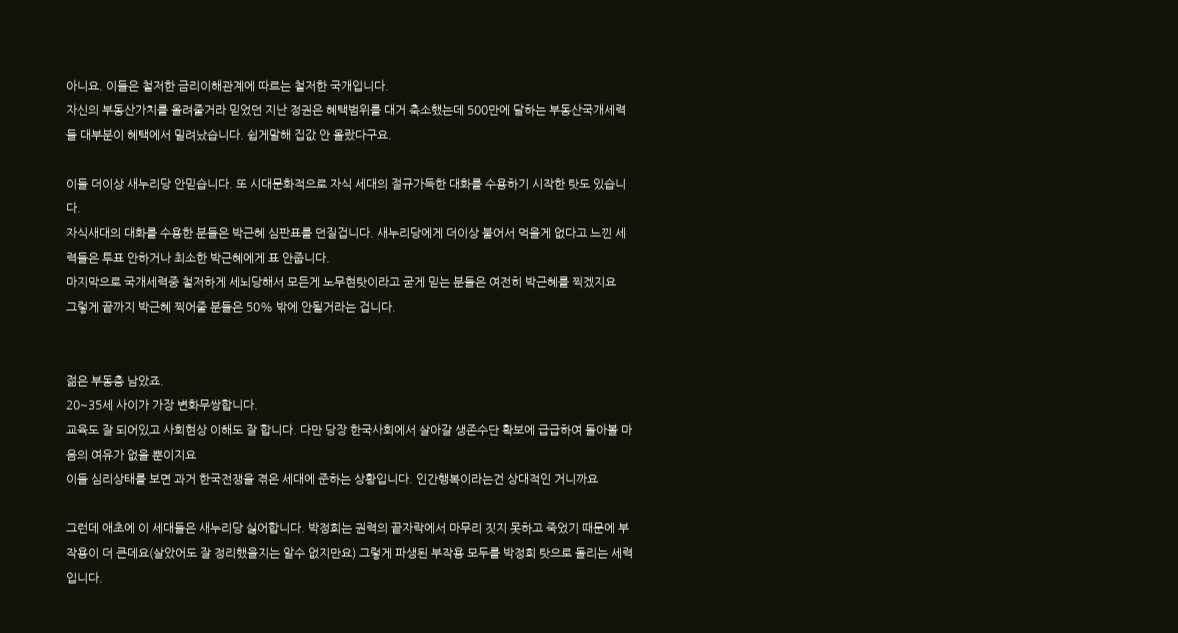아니요. 이들은 철저한 금리이해관계에 따르는 철저한 국개입니다.
자신의 부동산가치를 올려줄거라 믿었던 지난 정권은 혜택범위를 대거 축소했는데 500만에 달하는 부동산국개세력들 대부분이 혜택에서 밀려났습니다. 쉽게말해 집값 안 올랐다구요.

이들 더이상 새누리당 안믿습니다. 또 시대문화적으로 자식 세대의 절규가득한 대화를 수용하기 시작한 탓도 있습니다.
자식새대의 대화를 수용한 분들은 박근혜 심판표를 던질겁니다. 새누리당에게 더이상 붙어서 먹을게 없다고 느낀 세력들은 투표 안하거나 최소한 박근혜에게 표 안줍니다.
마지막으로 국개세력중 철저하게 세뇌당해서 모든게 노무현탓이라고 굳게 믿는 분들은 여전히 박근혜를 찍겠지요
그렇게 끝까지 박근혜 찍어줄 분들은 50% 밖에 안될거라는 겁니다.


젊은 부동층 남았죠.
20~35세 사이가 가장 변화무쌍합니다.
교육도 잘 되어있고 사회현상 이해도 잘 합니다. 다만 당장 한국사회에서 살아갈 생존수단 확보에 급급하여 돌아볼 마음의 여유가 없을 뿐이지요
이들 심리상태를 보면 과거 한국전쟁을 겪은 세대에 준하는 상황입니다. 인간행복이라는건 상대적인 거니까요

그런데 애초에 이 세대들은 새누리당 싫어합니다. 박정희는 권력의 끝자락에서 마무리 짓지 못하고 죽었기 때문에 부작용이 더 큰데요(살았어도 잘 정리했을지는 알수 없지만요) 그렇게 파생된 부작용 모두를 박정희 탓으로 돌리는 세력입니다.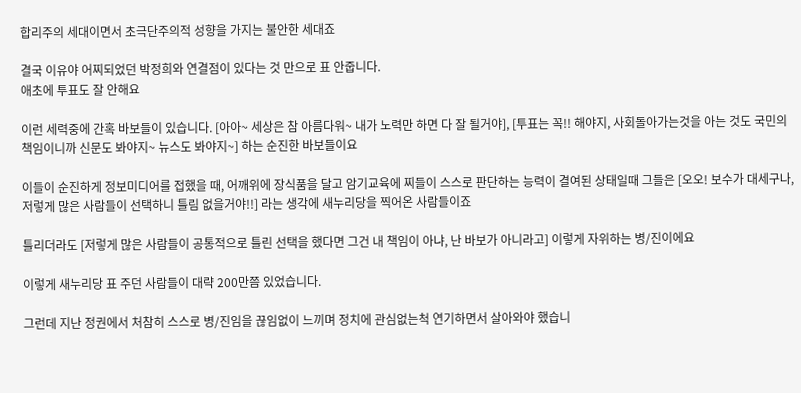합리주의 세대이면서 초극단주의적 성향을 가지는 불안한 세대죠

결국 이유야 어찌되었던 박정희와 연결점이 있다는 것 만으로 표 안줍니다.
애초에 투표도 잘 안해요

이런 세력중에 간혹 바보들이 있습니다. [아아~ 세상은 참 아름다워~ 내가 노력만 하면 다 잘 될거야], [투표는 꼭!! 해야지, 사회돌아가는것을 아는 것도 국민의 책임이니까 신문도 봐야지~ 뉴스도 봐야지~] 하는 순진한 바보들이요

이들이 순진하게 정보미디어를 접했을 때, 어깨위에 장식품을 달고 암기교육에 찌들이 스스로 판단하는 능력이 결여된 상태일때 그들은 [오오! 보수가 대세구나, 저렇게 많은 사람들이 선택하니 틀림 없을거야!!] 라는 생각에 새누리당을 찍어온 사람들이죠

틀리더라도 [저렇게 많은 사람들이 공통적으로 틀린 선택을 했다면 그건 내 책임이 아냐, 난 바보가 아니라고] 이렇게 자위하는 병/진이에요

이렇게 새누리당 표 주던 사람들이 대략 200만쯤 있었습니다.

그런데 지난 정권에서 처참히 스스로 병/진임을 끊임없이 느끼며 정치에 관심없는척 연기하면서 살아와야 했습니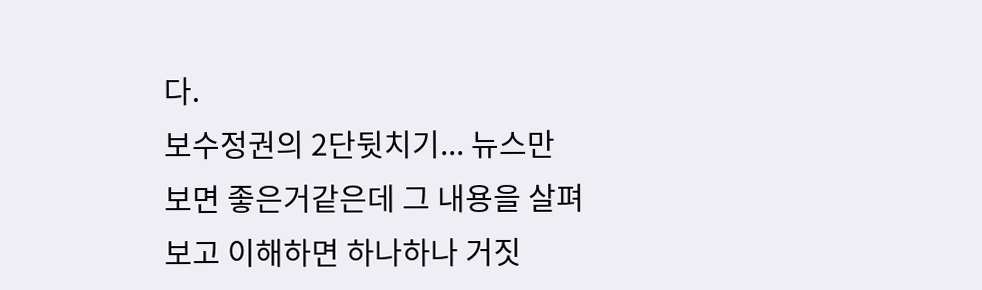다.
보수정권의 2단뒷치기... 뉴스만 보면 좋은거같은데 그 내용을 살펴보고 이해하면 하나하나 거짓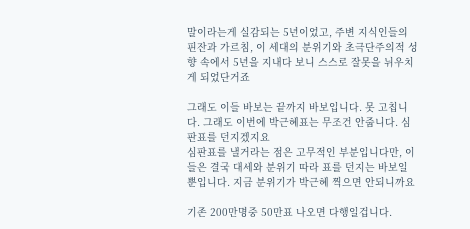말이라는게 실감되는 5년이었고, 주변 지식인들의 핀잔과 가르침, 이 세대의 분위기와 초극단주의적 성향 속에서 5년을 지내다 보니 스스로 잘못을 뉘우치게 되었단거죠

그래도 이들 바보는 끝까지 바보입니다. 못 고칩니다. 그래도 이번에 박근혜표는 무조건 안줍니다. 심판표를 던지겠지요
심판표를 낼거라는 점은 고무적인 부분입니다만, 이들은 결국 대세와 분위기 따라 표를 던지는 바보일 뿐입니다. 지금 분위기가 박근혜 찍으면 안되니까요

기존 200만명중 50만표 나오면 다행일겁니다.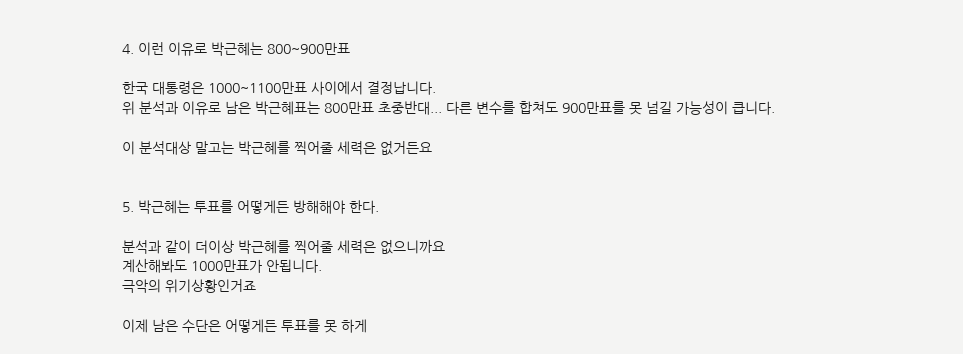4. 이런 이유로 박근혜는 800~900만표

한국 대통령은 1000~1100만표 사이에서 결정납니다.
위 분석과 이유로 남은 박근혜표는 800만표 초중반대... 다른 변수를 합쳐도 900만표를 못 넘길 가능성이 큽니다.

이 분석대상 말고는 박근혜를 찍어줄 세력은 없거든요


5. 박근혜는 투표를 어떻게든 방해해야 한다.

분석과 같이 더이상 박근혜를 찍어줄 세력은 없으니까요
계산해봐도 1000만표가 안됩니다.
극악의 위기상황인거죠

이제 남은 수단은 어떻게든 투표를 못 하게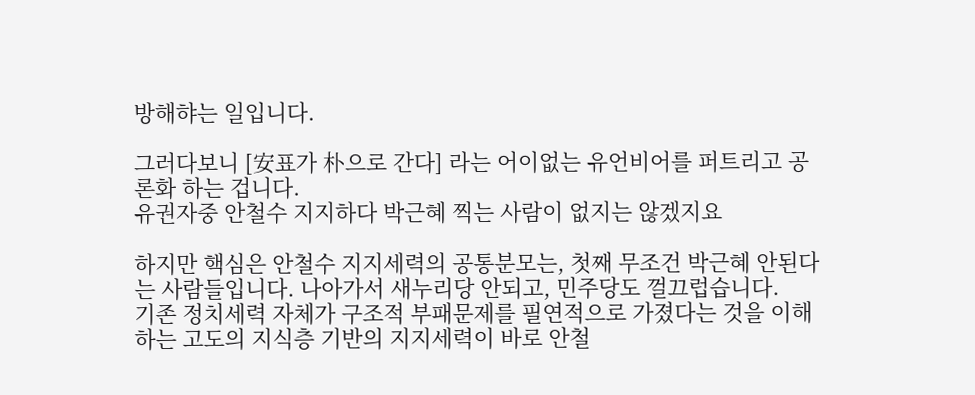방해햐는 일입니다.

그러다보니 [安표가 朴으로 간다] 라는 어이없는 유언비어를 퍼트리고 공론화 하는 겁니다.
유권자중 안철수 지지하다 박근혜 찍는 사람이 없지는 않겠지요

하지만 핵심은 안철수 지지세력의 공통분모는, 첫째 무조건 박근혜 안된다는 사람들입니다. 나아가서 새누리당 안되고, 민주당도 껄끄럽습니다.
기존 정치세력 자체가 구조적 부패문제를 필연적으로 가졌다는 것을 이해하는 고도의 지식층 기반의 지지세력이 바로 안철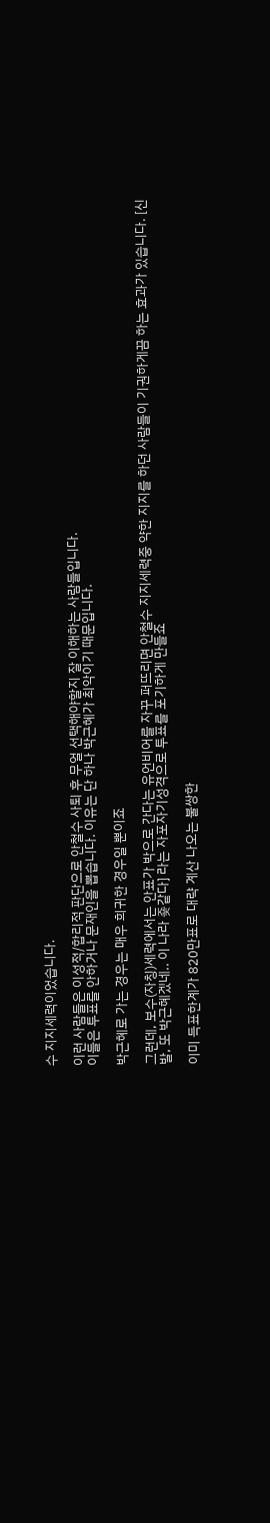수 지지세력이었습니다.

이런 사람들은 이성적/합리적 판단으로 안철수 사퇴 후 무얼 선택해야할지 잘 이해하는 사람들입니다.
이들은 투표를 안하거나 문재인을 뽑습니다. 이유는 단 하나 박근혜가 최악이기 때문입니다.

박근혜로 가는 경우는 매우 희귀한 경우일 뿐이죠

그런데, 보수(자칭)세력에서는 안표가 박으로 간다는 유언비어를 자꾸 퍼뜨리면 안철수 지지세력중 약한 지지를 하던 사람들이 기권하게끔 하는 효과가 있습니다. [신발, 또 박근혜겠네.. 이 나라 죶같다] 라는 자포자기성격으로 투표를 포기하게 만들죠

이미 득표한계가 820만표로 대략 계산 나오는 불쌍한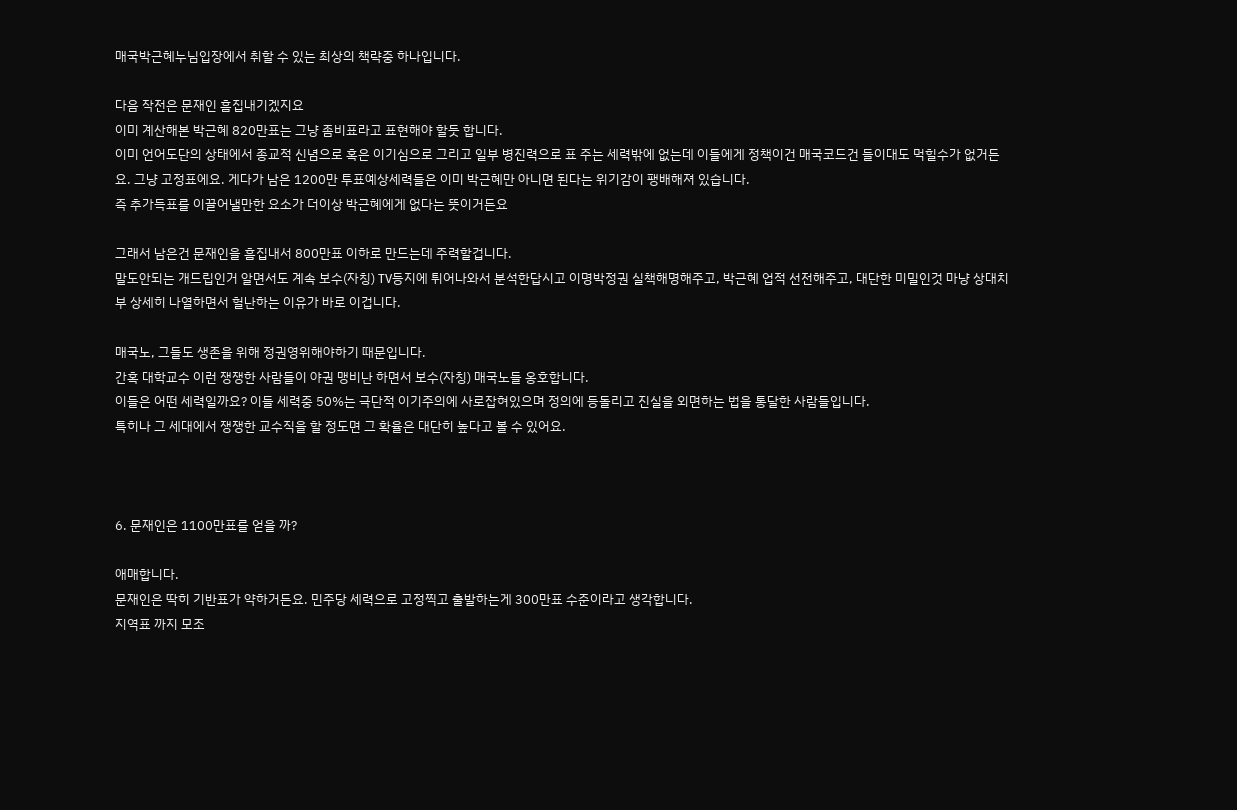매국박근혜누님입장에서 취할 수 있는 최상의 책략중 하나입니다.

다음 작전은 문재인 흠집내기겠지요
이미 계산해본 박근혜 820만표는 그냥 좀비표라고 표현해야 할듯 합니다.
이미 언어도단의 상태에서 종교적 신념으로 혹은 이기심으로 그리고 일부 병진력으로 표 주는 세력밖에 없는데 이들에게 정책이건 매국코드건 들이대도 먹힐수가 없거든요. 그냥 고정표에요. 게다가 남은 1200만 투표예상세력들은 이미 박근혜만 아니면 된다는 위기감이 팽배해져 있습니다.
즉 추가득표를 이끌어낼만한 요소가 더이상 박근혜에게 없다는 뜻이거든요

그래서 남은건 문재인을 흠집내서 800만표 이하로 만드는데 주력할겁니다.
말도안되는 개드립인거 알면서도 계속 보수(자칭) TV등지에 튀어나와서 분석한답시고 이명박정권 실책해명해주고, 박근혜 업적 선전해주고, 대단한 미밀인것 마냥 상대치부 상세히 나열하면서 헐난하는 이유가 바로 이겁니다.

매국노, 그들도 생존을 위해 정권영위해야하기 때문입니다.
간혹 대학교수 이런 쟁쟁한 사람들이 야권 맹비난 하면서 보수(자칭) 매국노들 옹호합니다.
이들은 어떤 세력일까요? 이들 세력중 50%는 극단적 이기주의에 사로잡혀있으며 정의에 등돌리고 진실을 외면하는 법을 통달한 사람들입니다.
특히나 그 세대에서 쟁쟁한 교수직을 할 정도면 그 확율은 대단히 높다고 볼 수 있어요.



6. 문재인은 1100만표를 얻을 까?

애매합니다.
문재인은 딱히 기반표가 약하거든요. 민주당 세력으로 고정찍고 출발하는게 300만표 수준이라고 생각합니다.
지역표 까지 모조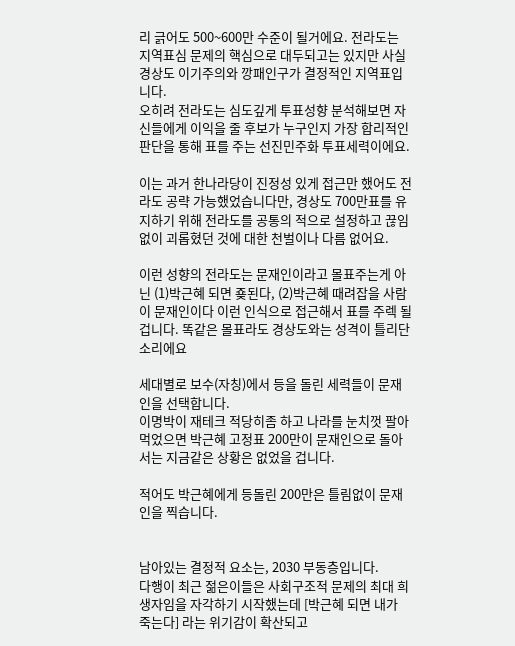리 긁어도 500~600만 수준이 될거에요. 전라도는 지역표심 문제의 핵심으로 대두되고는 있지만 사실 경상도 이기주의와 깡패인구가 결정적인 지역표입니다.
오히려 전라도는 심도깊게 투표성향 분석해보면 자신들에게 이익을 줄 후보가 누구인지 가장 합리적인 판단을 통해 표를 주는 선진민주화 투표세력이에요.

이는 과거 한나라당이 진정성 있게 접근만 했어도 전라도 공략 가능했었습니다만, 경상도 700만표를 유지하기 위해 전라도를 공통의 적으로 설정하고 끊임없이 괴롭혔던 것에 대한 천벌이나 다름 없어요.

이런 성향의 전라도는 문재인이라고 몰표주는게 아닌 (1)박근혜 되면 죶된다, (2)박근혜 때려잡을 사람이 문재인이다 이런 인식으로 접근해서 표를 주렉 될겁니다. 똑같은 몰표라도 경상도와는 성격이 틀리단 소리에요

세대별로 보수(자칭)에서 등을 돌린 세력들이 문재인을 선택합니다.
이명박이 재테크 적당히좀 하고 나라를 눈치껏 팔아먹었으면 박근혜 고정표 200만이 문재인으로 돌아서는 지금같은 상황은 없었을 겁니다.

적어도 박근혜에게 등돌린 200만은 틀림없이 문재인을 찍습니다.


남아있는 결정적 요소는, 2030 부동층입니다.
다행이 최근 젊은이들은 사회구조적 문제의 최대 희생자임을 자각하기 시작했는데 [박근혜 되면 내가 죽는다] 라는 위기감이 확산되고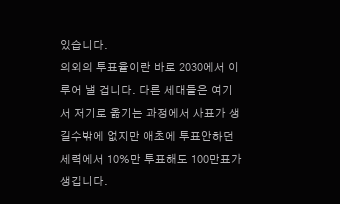있습니다.
의외의 투표율이란 바로 2030에서 이루어 낼 겁니다. 다른 세대들은 여기서 저기로 옮기는 과정에서 사표가 생길수밖에 없지만 애초에 투표안하던 세력에서 10%만 투표해도 100만표가 생깁니다.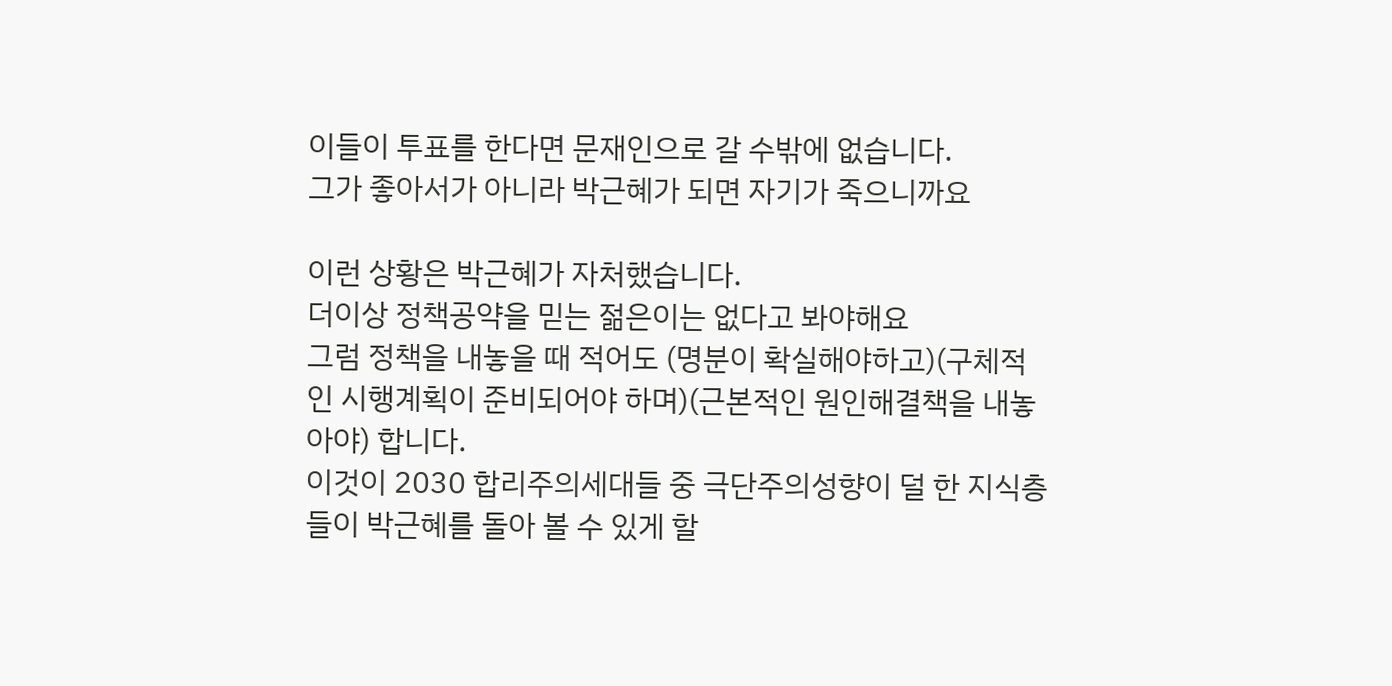이들이 투표를 한다면 문재인으로 갈 수밖에 없습니다.
그가 좋아서가 아니라 박근혜가 되면 자기가 죽으니까요

이런 상황은 박근혜가 자처했습니다.
더이상 정책공약을 믿는 젊은이는 없다고 봐야해요
그럼 정책을 내놓을 때 적어도 (명분이 확실해야하고)(구체적인 시행계획이 준비되어야 하며)(근본적인 원인해결책을 내놓아야) 합니다.
이것이 2030 합리주의세대들 중 극단주의성향이 덜 한 지식층들이 박근혜를 돌아 볼 수 있게 할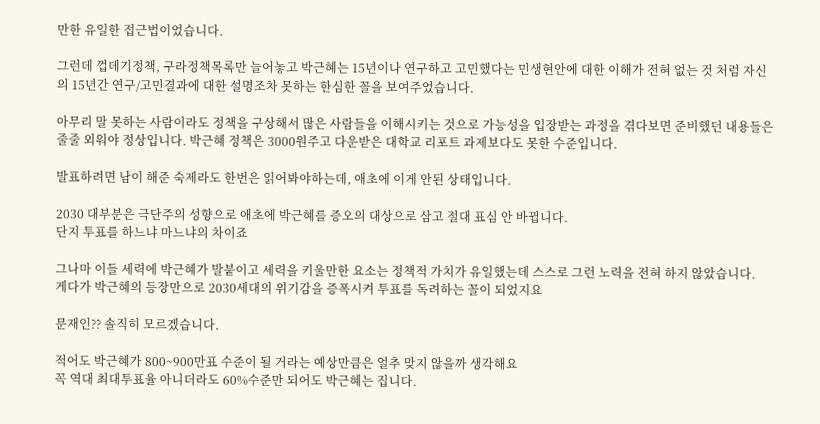만한 유일한 접근법이었습니다.

그런데 껍데기정책, 구라정책목록만 늘어놓고 박근혜는 15년이나 연구하고 고민했다는 민생현안에 대한 이해가 전혀 없는 것 처럼 자신의 15년간 연구/고민결과에 대한 설명조차 못하는 한심한 꼴을 보여주었습니다.

아무리 말 못하는 사람이라도 정책을 구상해서 많은 사람들을 이해시키는 것으로 가능성을 입장받는 과정을 겪다보면 준비했던 내용들은 줄줄 외워야 정상입니다. 박근혜 정책은 3000원주고 다운받은 대학교 리포트 과제보다도 못한 수준입니다.

발표하려면 남이 해준 숙제라도 한번은 읽어봐야하는데, 애초에 이게 안된 상태입니다.

2030 대부분은 극단주의 성향으로 애초에 박근혜를 증오의 대상으로 삼고 절대 표심 안 바뀝니다.
단지 투표를 하느냐 마느냐의 차이죠

그나마 이들 세력에 박근혜가 발붙이고 세력을 키울만한 요소는 정책적 가치가 유일했는데 스스로 그런 노력을 전혀 하지 않았습니다.
게다가 박근혜의 등장만으로 2030세대의 위기감을 증폭시켜 투표를 독려하는 꼴이 되었지요

문재인?? 솔직히 모르겠습니다.

적어도 박근혜가 800~900만표 수준이 될 거라는 예상만큼은 얼추 맞지 않을까 생각해요
꼭 역대 최대투표율 아니더라도 60%수준만 되어도 박근혜는 집니다.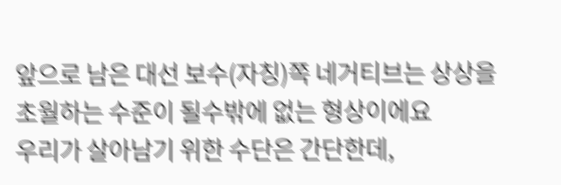앞으로 남은 대선 보수(자칭)쪽 네거티브는 상상을 초월하는 수준이 될수밖에 없는 형상이에요
우리가 살아남기 위한 수단은 간단한데,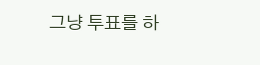그냥 투표를 하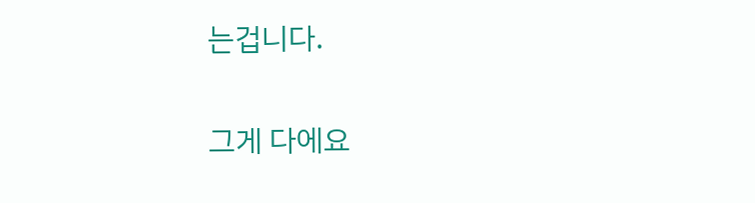는겁니다.

그게 다에요